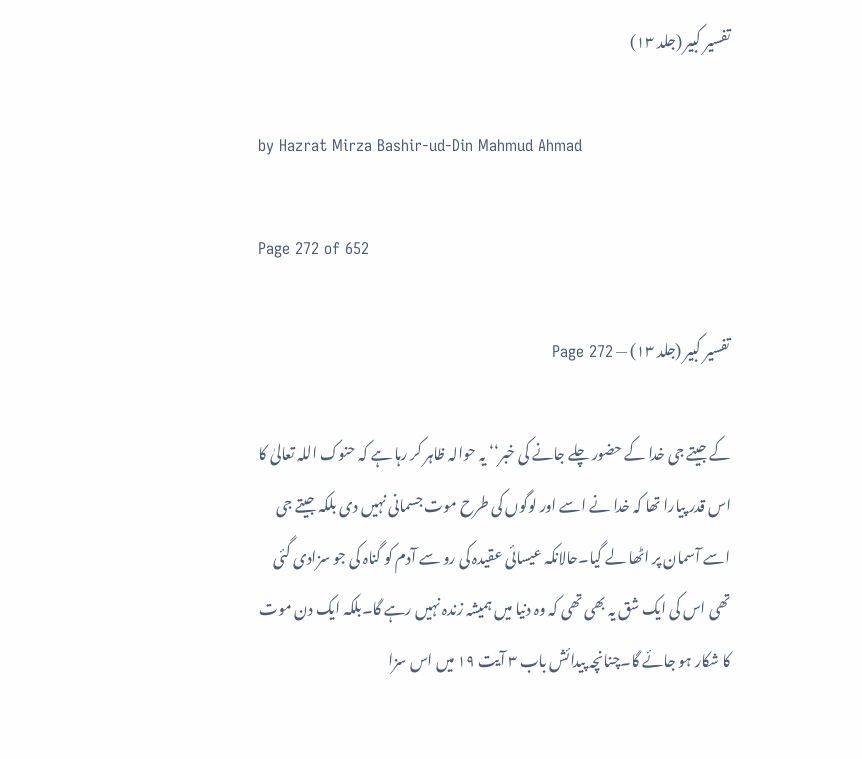تفسیر کبیر (جلد ۱۳)

by Hazrat Mirza Bashir-ud-Din Mahmud Ahmad

Page 272 of 652

تفسیر کبیر (جلد ۱۳) — Page 272

کے جیتے جی خدا کے حضور چلے جانے کی خبر‘‘ یہ حوالہ ظاہر کر رہا ہے کہ حنوک اللہ تعالیٰ کا اس قدر پیارا تھا کہ خدا نے اسے اور لوگوں کی طرح موت جسمانی نہیں دی بلکہ جیتے جی اسے آسمان پر اٹھا لے گیا۔حالانکہ عیسائی عقیدہ کی رو سے آدم کو گناہ کی جو سزادی گئی تھی اس کی ایک شق یہ بھی تھی کہ وہ دنیا میں ہمیشہ زندہ نہیں رہے گا۔بلکہ ایک دن موت کا شکار ہو جائے گا۔چنانچہ پیدائش باب ۳ آیت ۱۹ میں اس سزا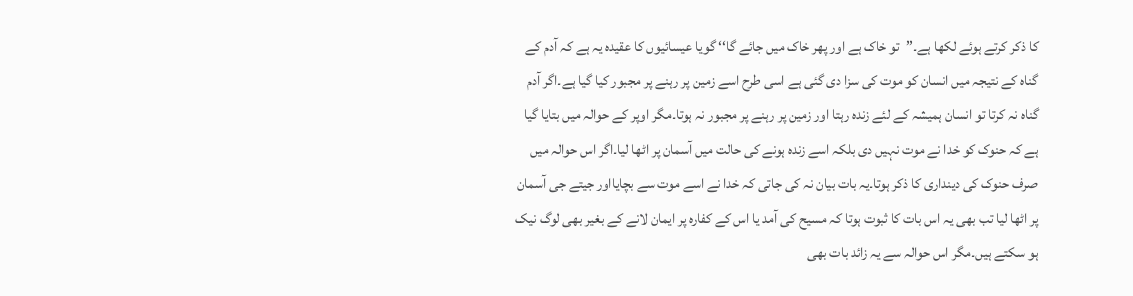کا ذکر کرتے ہوئے لکھا ہے۔’’تو خاک ہے اور پھر خاک میں جائے گا‘‘ گویا عیسائیوں کا عقیدہ یہ ہے کہ آدم کے گناہ کے نتیجہ میں انسان کو موت کی سزا دی گئی ہے اسی طرح اسے زمین پر رہنے پر مجبور کیا گیا ہے۔اگر آدم گناہ نہ کرتا تو انسان ہمیشہ کے لئے زندہ رہتا اور زمین پر رہنے پر مجبور نہ ہوتا۔مگر اوپر کے حوالہ میں بتایا گیا ہے کہ حنوک کو خدا نے موت نہیں دی بلکہ اسے زندہ ہونے کی حالت میں آسمان پر اٹھا لیا۔اگر اس حوالہ میں صرف حنوک کی دینداری کا ذکر ہوتا۔یہ بات بیان نہ کی جاتی کہ خدا نے اسے موت سے بچایااور جیتے جی آسمان پر اٹھا لیا تب بھی یہ اس بات کا ثبوت ہوتا کہ مسیح کی آمد یا اس کے کفارہ پر ایمان لانے کے بغیر بھی لوگ نیک ہو سکتے ہیں۔مگر اس حوالہ سے یہ زائد بات بھی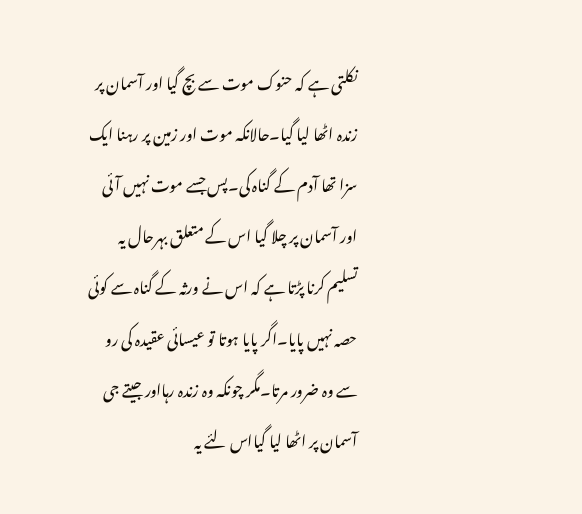نکلتی ہے کہ حنوک موت سے بچ گیا اور آسمان پر زندہ اٹھا لیا گیا۔حالانکہ موت اور زمین پر رہنا ایک سزا تھا آدم کے گناہ کی۔پس جسے موت نہیں آئی اور آسمان پر چلا گیا اس کے متعلق بہرحال یہ تسلیم کرنا پڑتا ہے کہ اس نے ورثہ کے گناہ سے کوئی حصہ نہیں پایا۔اگر پایا ہوتا تو عیسائی عقیدہ کی رو سے وہ ضرور مرتا۔مگر چونکہ وہ زندہ رہااور جیتے جی آسمان پر اٹھا لیا گیااس لئے یہ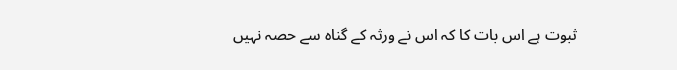ثبوت ہے اس بات کا کہ اس نے ورثہ کے گناہ سے حصہ نہیں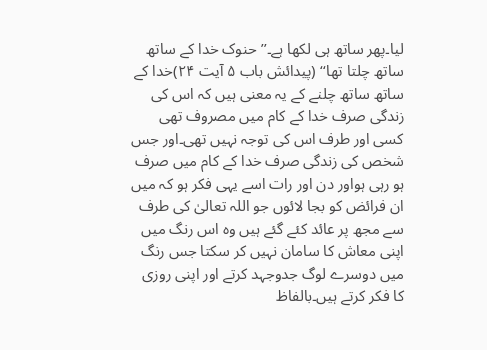لیا۔پھر ساتھ ہی لکھا ہے۔’’حنوک خدا کے ساتھ ساتھ چلتا تھا‘‘ (پیدائش باب ۵ آیت ۲۴)خدا کے ساتھ ساتھ چلنے کے یہ معنی ہیں کہ اس کی زندگی صرف خدا کے کام میں مصروف تھی کسی اور طرف اس کی توجہ نہیں تھی۔اور جس شخص کی زندگی صرف خدا کے کام میں صرف ہو رہی ہواور دن اور رات اسے یہی فکر ہو کہ میں ان فرائض کو بجا لائوں جو اللہ تعالیٰ کی طرف سے مجھ پر عائد کئے گئے ہیں وہ اس رنگ میں اپنی معاش کا سامان نہیں کر سکتا جس رنگ میں دوسرے لوگ جدوجہد کرتے اور اپنی روزی کا فکر کرتے ہیں۔بالفاظ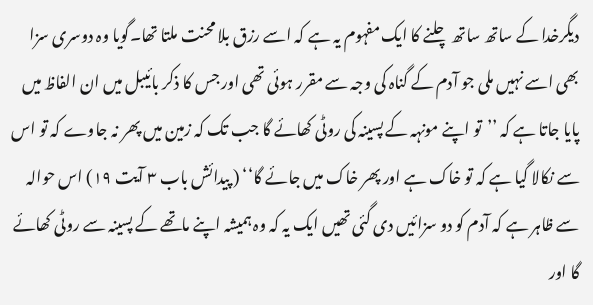دیگرخدا کے ساتھ ساتھ چلنے کا ایک مفہوم یہ ہے کہ اسے رزق بلا محنت ملتا تھا۔گویا وہ دوسری سزا بھی اسے نہیں ملی جو آدم کے گناہ کی وجہ سے مقرر ہوئی تھی اور جس کا ذکر بائیبل میں ان الفاظ میں پایا جاتا ہے کہ ’’تو اپنے مونہہ کے پسینہ کی روٹی کھائے گا جب تک کہ زمین میں پھر نہ جاوے کہ تو اس سے نکالا گیا ہے کہ تو خاک ہے اور پھر خاک میں جائے گا‘‘ ( پیدائش باب ۳ آیت ۱۹) اس حوالہ سے ظاہر ہے کہ آدم کو دو سزائیں دی گئی تھیں ایک یہ کہ وہ ہمیشہ اپنے ماتھے کے پسینہ سے روٹی کھائے گا اور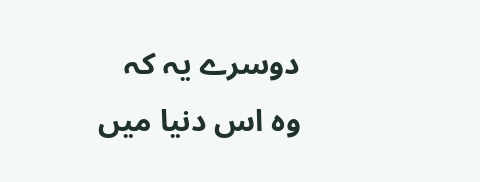دوسرے یہ کہ وہ اس دنیا میں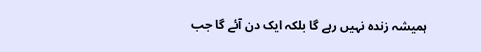ہمیشہ زندہ نہیں رہے گا بلکہ ایک دن آئے گا جب